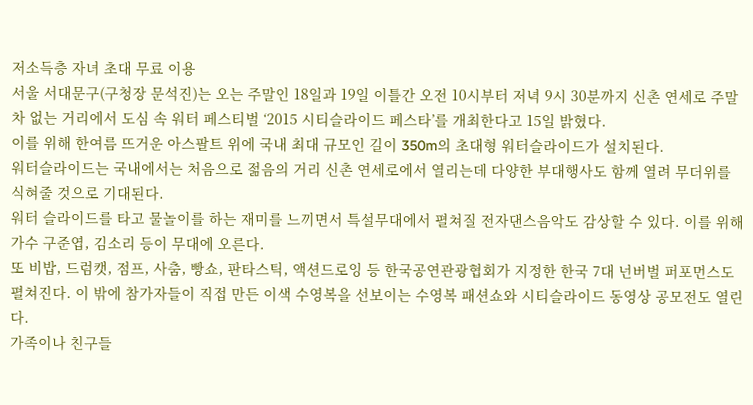저소득층 자녀 초대 무료 이용
서울 서대문구(구청장 문석진)는 오는 주말인 18일과 19일 이틀간 오전 10시부터 저녁 9시 30분까지 신촌 연세로 주말 차 없는 거리에서 도심 속 워터 페스티벌 ‘2015 시티슬라이드 페스타’를 개최한다고 15일 밝혔다.
이를 위해 한여름 뜨거운 아스팔트 위에 국내 최대 규모인 길이 350m의 초대형 워터슬라이드가 설치된다.
워터슬라이드는 국내에서는 처음으로 젊음의 거리 신촌 연세로에서 열리는데 다양한 부대행사도 함께 열려 무더위를 식혀줄 것으로 기대된다.
워터 슬라이드를 타고 물놀이를 하는 재미를 느끼면서 특설무대에서 펼쳐질 전자댄스음악도 감상할 수 있다. 이를 위해 가수 구준엽, 김소리 등이 무대에 오른다.
또 비밥, 드럼캣, 점프, 사춤, 빵쇼, 판타스틱, 액션드로잉 등 한국공연관광협회가 지정한 한국 7대 넌버벌 퍼포먼스도 펼쳐진다. 이 밖에 참가자들이 직접 만든 이색 수영복을 선보이는 수영복 패션쇼와 시티슬라이드 동영상 공모전도 열린다.
가족이나 친구들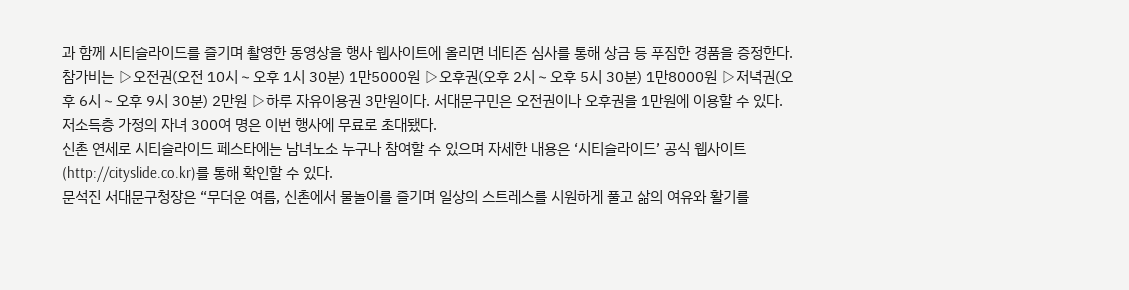과 함께 시티슬라이드를 즐기며 촬영한 동영상을 행사 웹사이트에 올리면 네티즌 심사를 통해 상금 등 푸짐한 경품을 증정한다.
참가비는 ▷오전권(오전 10시∼오후 1시 30분) 1만5000원 ▷오후권(오후 2시∼오후 5시 30분) 1만8000원 ▷저녁권(오후 6시∼오후 9시 30분) 2만원 ▷하루 자유이용권 3만원이다. 서대문구민은 오전권이나 오후권을 1만원에 이용할 수 있다. 저소득층 가정의 자녀 300여 명은 이번 행사에 무료로 초대됐다.
신촌 연세로 시티슬라이드 페스타에는 남녀노소 누구나 참여할 수 있으며 자세한 내용은 ‘시티슬라이드’ 공식 웹사이트(http://cityslide.co.kr)를 통해 확인할 수 있다.
문석진 서대문구청장은 “무더운 여름, 신촌에서 물놀이를 즐기며 일상의 스트레스를 시원하게 풀고 삶의 여유와 활기를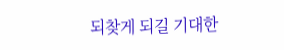되찾게 되길 기대한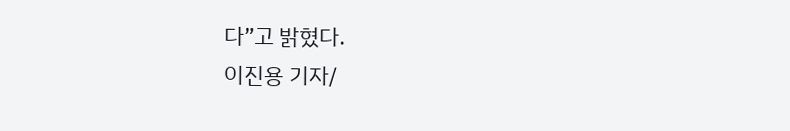다”고 밝혔다.
이진용 기자/